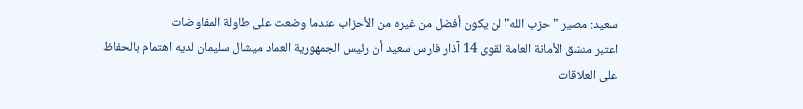سعيد: مصير "حزب الله" لن يكون أفضل من غيره من الأحزاب عندما وضعت على طاولة المفاوضات
اعتبر منسّق الأمانة العامة لقوى 14 آذار فارس سعيد أن رئيس الجمهورية العماد ميشال سليمان لديه اهتمام بالحفاظ على العلاقات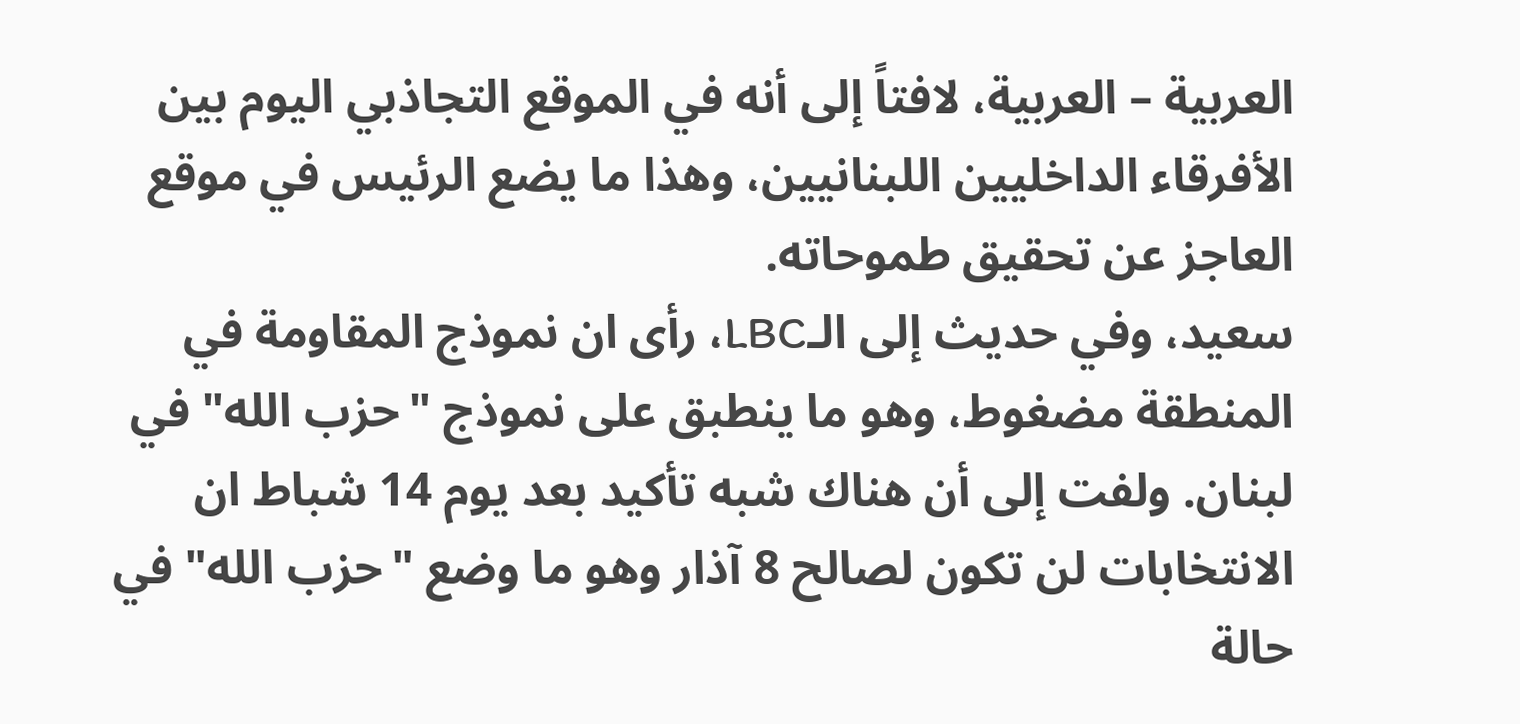العربية – العربية، لافتاً إلى أنه في الموقع التجاذبي اليوم بين الأفرقاء الداخليين اللبنانيين، وهذا ما يضع الرئيس في موقع العاجز عن تحقيق طموحاته.
سعيد، وفي حديث إلى الـLBC، رأى ان نموذج المقاومة في المنطقة مضغوط، وهو ما ينطبق على نموذج "حزب الله" في لبنان. ولفت إلى أن هناك شبه تأكيد بعد يوم 14 شباط ان الانتخابات لن تكون لصالح 8 آذار وهو ما وضع "حزب الله" في حالة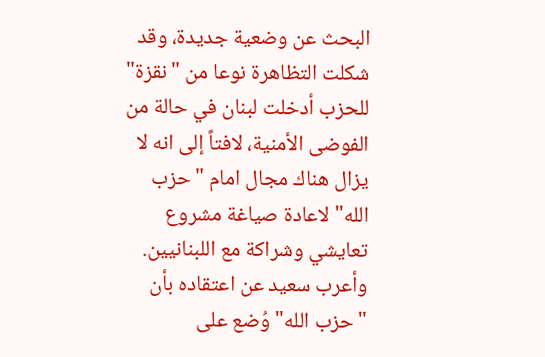البحث عن وضعية جديدة، وقد شكلت التظاهرة نوعا من "نقزة" للحزب أدخلت لبنان في حالة من الفوضى الأمنية، لافتاً إلى انه لا يزال هناك مجال امام "حزب الله" لاعادة صياغة مشروع تعايشي وشراكة مع اللبنانيين.
وأعرب سعيد عن اعتقاده بأن "حزب الله" وُضع على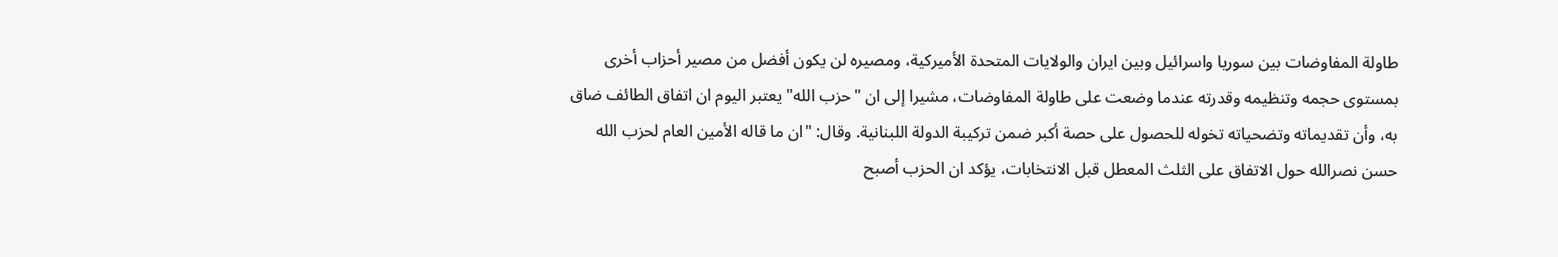طاولة المفاوضات بين سوريا واسرائيل وبين ايران والولايات المتحدة الأميركية، ومصيره لن يكون أفضل من مصير أحزاب أخرى بمستوى حجمه وتنظيمه وقدرته عندما وضعت على طاولة المفاوضات، مشيرا إلى ان "حزب الله" يعتبر اليوم ان اتفاق الطائف ضاق به، وأن تقديماته وتضحياته تخوله للحصول على حصة أكبر ضمن تركيبة الدولة اللبنانية. وقال: "ان ما قاله الأمين العام لحزب الله حسن نصرالله حول الاتفاق على الثلث المعطل قبل الانتخابات، يؤكد ان الحزب أصبح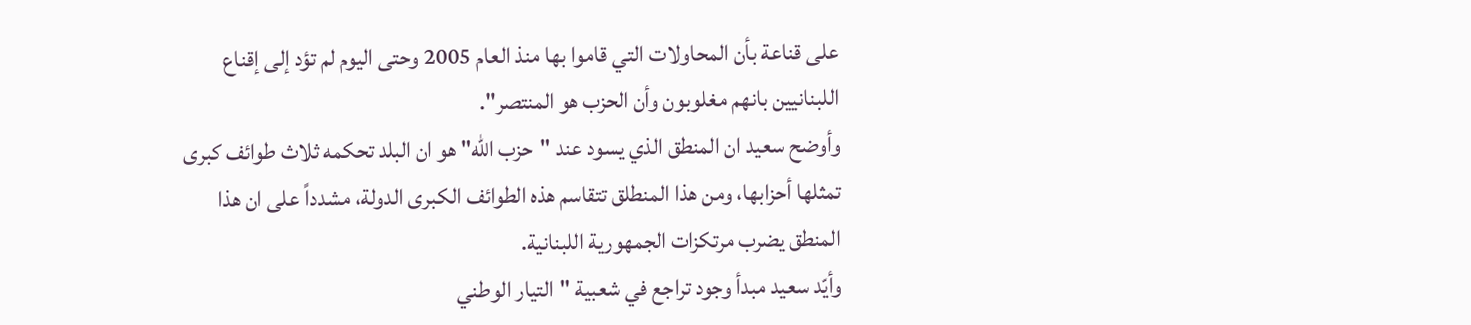على قناعة بأن المحاولات التي قاموا بها منذ العام 2005 وحتى اليوم لم تؤد إلى إقناع اللبنانيين بانهم مغلوبون وأن الحزب هو المنتصر".
وأوضح سعيد ان المنطق الذي يسود عند "حزب الله" هو ان البلد تحكمه ثلاث طوائف كبرى تمثلها أحزابها، ومن هذا المنطلق تتقاسم هذه الطوائف الكبرى الدولة، مشدداً على ان هذا المنطق يضرب مرتكزات الجمهورية اللبنانية.
وأيّد سعيد مبدأ وجود تراجع في شعبية "التيار الوطني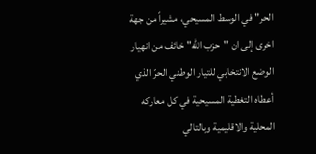الحر" في الوسط المسيحي، مشيراً من جهة اخرى إلى ان "حزب الله" خائف من انهيار الوضع الانتخابي للتيار الوطني الحرّ الذي أعطاه التغطية المسيحية في كل معاركه المحلية والاقليمية وبالتالي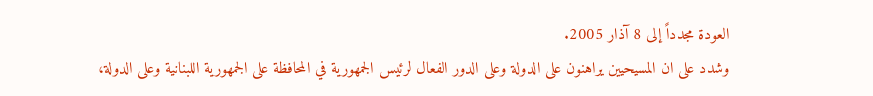العودة مجدداً إلى 8 آذار 2005.
وشدد على ان المسيحيين يراهنون على الدولة وعلى الدور الفعال لرئيس الجمهورية في المحافظة على الجمهورية اللبنانية وعلى الدولة،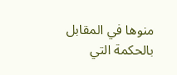منوها في المقابل بالحكمة التي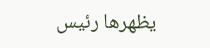يظهرها رئيس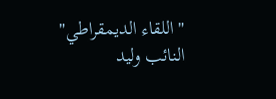"اللقاء الديمقراطي" النائب وليد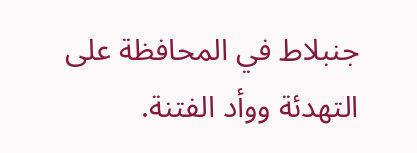جنبلاط في المحافظة على التهدئة ووأد الفتنة.